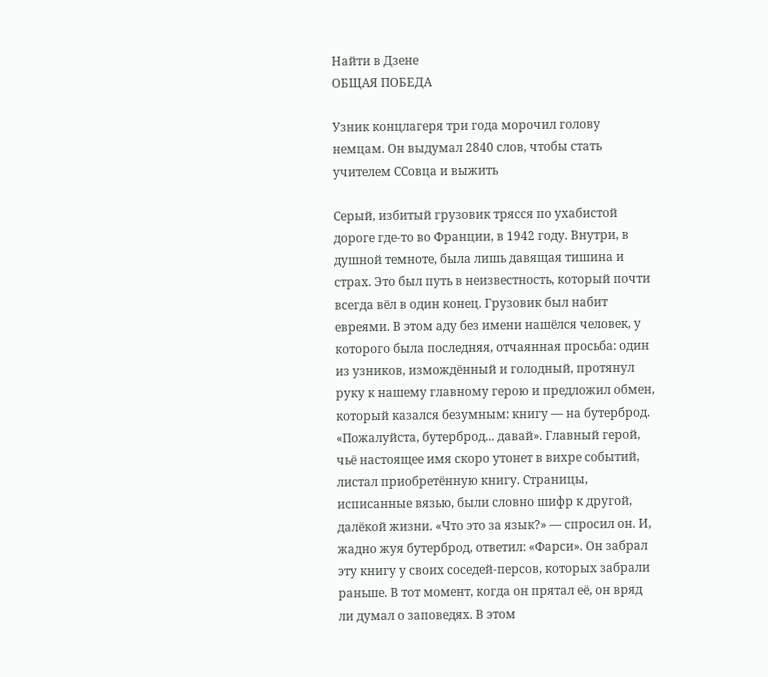Найти в Дзене
ОБЩАЯ ПОБЕДА

Узник концлагеря три года морочил голову немцам. Он выдумал 2840 слов, чтобы стать учителем ССовца и выжить

Серый, избитый грузовик трясся по ухабистой дороге где-то во Франции, в 1942 году. Внутри, в душной темноте, была лишь давящая тишина и страх. Это был путь в неизвестность, который почти всегда вёл в один конец. Грузовик был набит евреями. В этом аду без имени нашёлся человек, у которого была последняя, отчаянная просьба: один из узников, измождённый и голодный, протянул руку к нашему главному герою и предложил обмен, который казался безумным: книгу — на бутерброд. «Пожалуйста, бутерброд... давай». Главный герой, чьё настоящее имя скоро утонет в вихре событий, листал приобретённую книгу. Страницы, исписанные вязью, были словно шифр к другой, далёкой жизни. «Что это за язык?» — спросил он. И, жадно жуя бутерброд, ответил: «Фарси». Он забрал эту книгу у своих соседей-персов, которых забрали раньше. В тот момент, когда он прятал её, он вряд ли думал о заповедях. В этом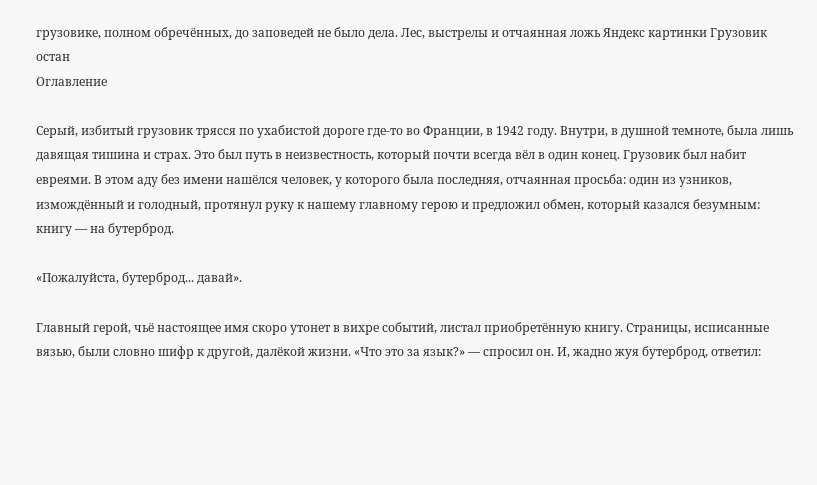грузовике, полном обречённых, до заповедей не было дела. Лес, выстрелы и отчаянная ложь Яндекс картинки Грузовик остан
Оглавление

Серый, избитый грузовик трясся по ухабистой дороге где-то во Франции, в 1942 году. Внутри, в душной темноте, была лишь давящая тишина и страх. Это был путь в неизвестность, который почти всегда вёл в один конец. Грузовик был набит евреями. В этом аду без имени нашёлся человек, у которого была последняя, отчаянная просьба: один из узников, измождённый и голодный, протянул руку к нашему главному герою и предложил обмен, который казался безумным: книгу — на бутерброд.

«Пожалуйста, бутерброд... давай».

Главный герой, чьё настоящее имя скоро утонет в вихре событий, листал приобретённую книгу. Страницы, исписанные вязью, были словно шифр к другой, далёкой жизни. «Что это за язык?» — спросил он. И, жадно жуя бутерброд, ответил: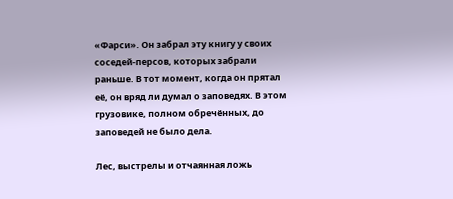«Фарси». Он забрал эту книгу у своих соседей-персов, которых забрали раньше. В тот момент, когда он прятал её, он вряд ли думал о заповедях. В этом грузовике, полном обречённых, до заповедей не было дела.

Лес, выстрелы и отчаянная ложь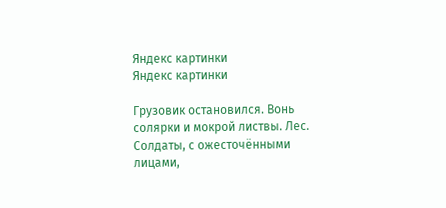Яндекс картинки
Яндекс картинки

Грузовик остановился. Вонь солярки и мокрой листвы. Лес. Солдаты, с ожесточёнными лицами,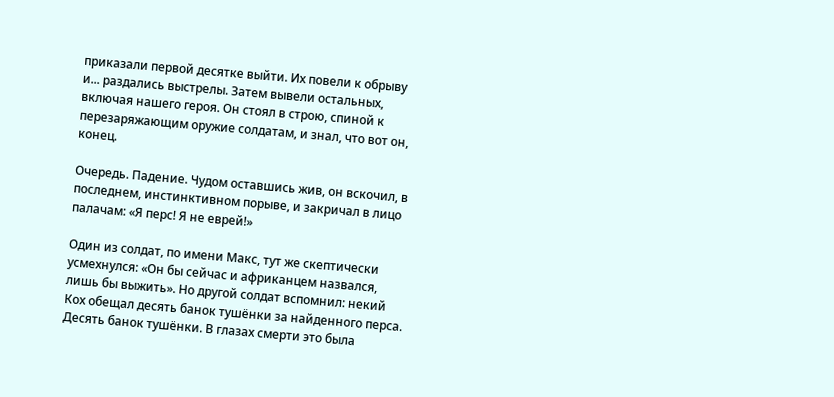приказали первой десятке выйти. Их повели к обрыву и... раздались выстрелы. Затем вывели остальных, включая нашего героя. Он стоял в строю, спиной к перезаряжающим оружие солдатам, и знал, что вот он, конец.

Очередь. Падение. Чудом оставшись жив, он вскочил, в последнем, инстинктивном порыве, и закричал в лицо палачам: «Я перс! Я не еврей!»

Один из солдат, по имени Макс, тут же скептически усмехнулся: «Он бы сейчас и африканцем назвался, лишь бы выжить». Но другой солдат вспомнил: некий Кох обещал десять банок тушёнки за найденного перса. Десять банок тушёнки. В глазах смерти это была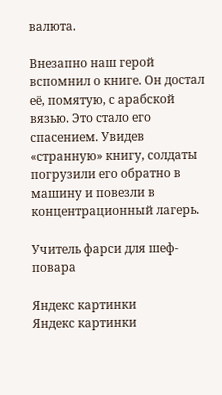валюта.

Внезапно наш герой вспомнил о книге. Он достал её, помятую, с арабской вязью. Это стало его спасением. Увидев «странную» книгу, солдаты погрузили его обратно в машину и повезли в концентрационный лагерь.

Учитель фарси для шеф-повара

Яндекс картинки
Яндекс картинки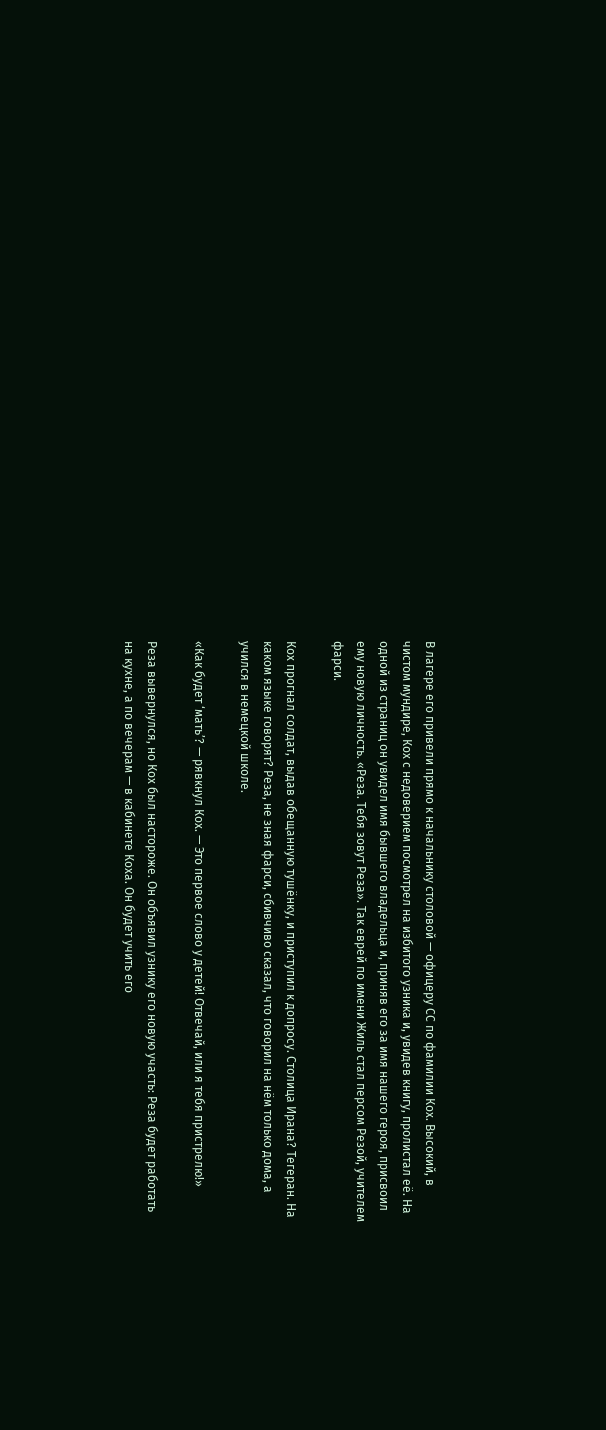В лагере его привели прямо к начальнику столовой — офицеру СС по фамилии Кох. Высокий, в чистом мундире, Кох с недоверием посмотрел на избитого узника и, увидев книгу, пролистал её. На одной из страниц он увидел имя бывшего владельца и, приняв его за имя нашего героя, присвоил ему новую личность. «Реза. Тебя зовут Реза». Так еврей по имени Жиль стал персом Резой, учителем фарси.

Кох прогнал солдат, выдав обещанную тушёнку, и приступил к допросу. Столица Ирана? Тегеран. На каком языке говорят? Реза, не зная фарси, сбивчиво сказал, что говорил на нём только дома, а учился в немецкой школе.

«Как будет ‘мать’? — рявкнул Кох. — Это первое слово у детей! Отвечай, или я тебя пристрелю!»

Реза вывернулся, но Кох был настороже. Он объявил узнику его новую участь: Реза будет работать на кухне, а по вечерам — в кабинете Коха. Он будет учить его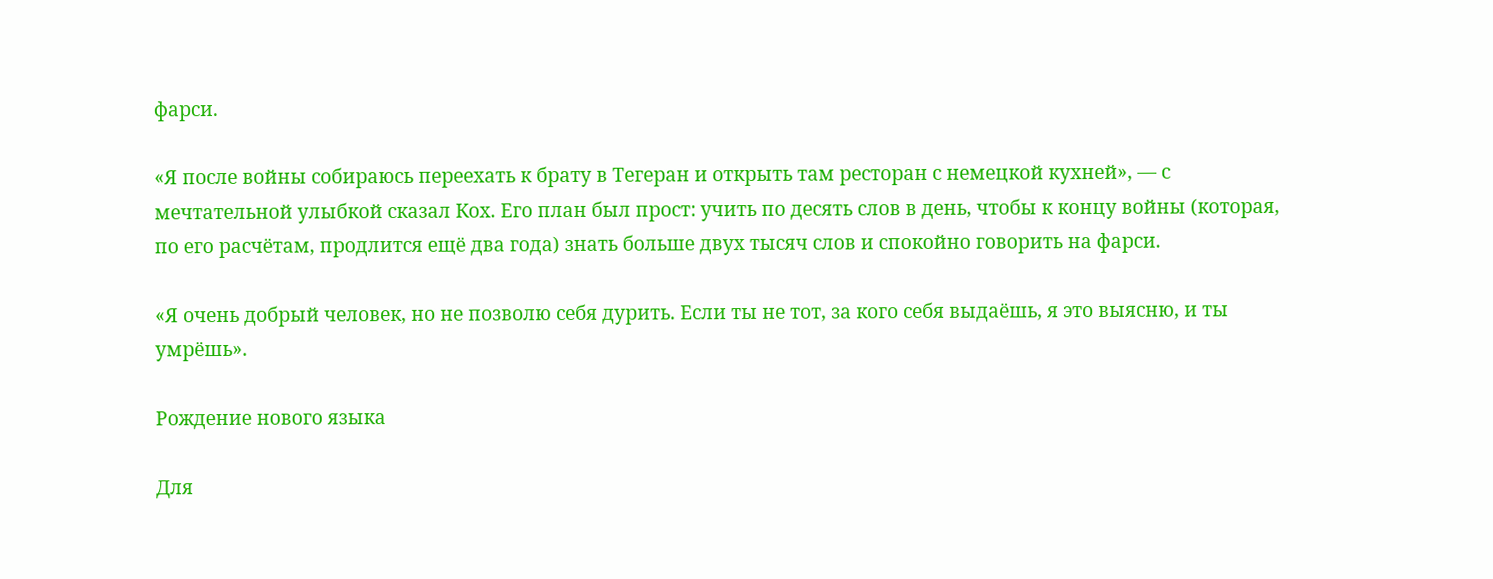фарси.

«Я после войны собираюсь переехать к брату в Тегеран и открыть там ресторан с немецкой кухней», — с мечтательной улыбкой сказал Кох. Его план был прост: учить по десять слов в день, чтобы к концу войны (которая, по его расчётам, продлится ещё два года) знать больше двух тысяч слов и спокойно говорить на фарси.

«Я очень добрый человек, но не позволю себя дурить. Если ты не тот, за кого себя выдаёшь, я это выясню, и ты умрёшь».

Рождение нового языка

Для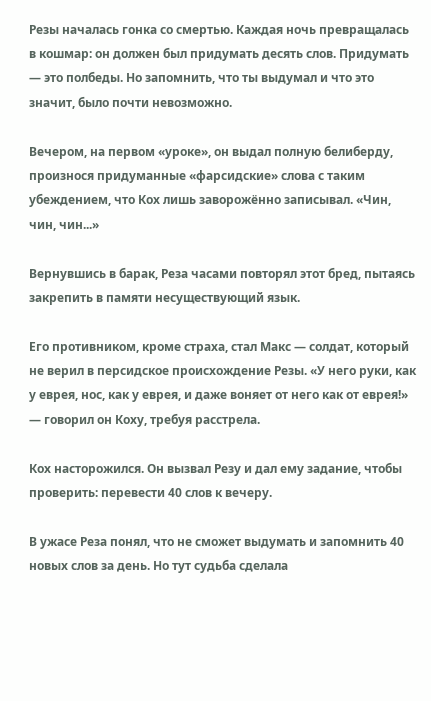Резы началась гонка со смертью. Каждая ночь превращалась в кошмар: он должен был придумать десять слов. Придумать — это полбеды. Но запомнить, что ты выдумал и что это значит, было почти невозможно.

Вечером, на первом «уроке», он выдал полную белиберду, произнося придуманные «фарсидские» слова с таким убеждением, что Кох лишь заворожённо записывал. «Чин, чин, чин...»

Вернувшись в барак, Реза часами повторял этот бред, пытаясь закрепить в памяти несуществующий язык.

Его противником, кроме страха, стал Макс — солдат, который не верил в персидское происхождение Резы. «У него руки, как у еврея, нос, как у еврея, и даже воняет от него как от еврея!» — говорил он Коху, требуя расстрела.

Кох насторожился. Он вызвал Резу и дал ему задание, чтобы проверить: перевести 40 слов к вечеру.

В ужасе Реза понял, что не сможет выдумать и запомнить 40 новых слов за день. Но тут судьба сделала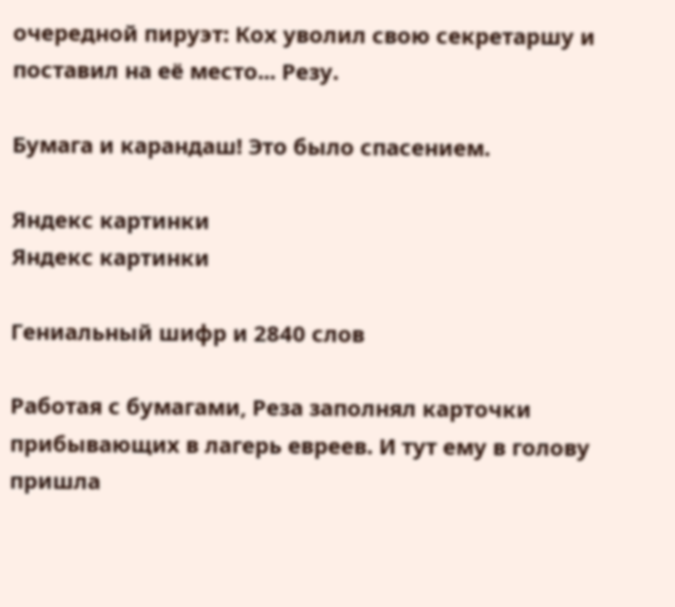очередной пируэт: Кох уволил свою секретаршу и поставил на её место... Резу.

Бумага и карандаш! Это было спасением.

Яндекс картинки
Яндекс картинки

Гениальный шифр и 2840 слов

Работая с бумагами, Реза заполнял карточки прибывающих в лагерь евреев. И тут ему в голову пришла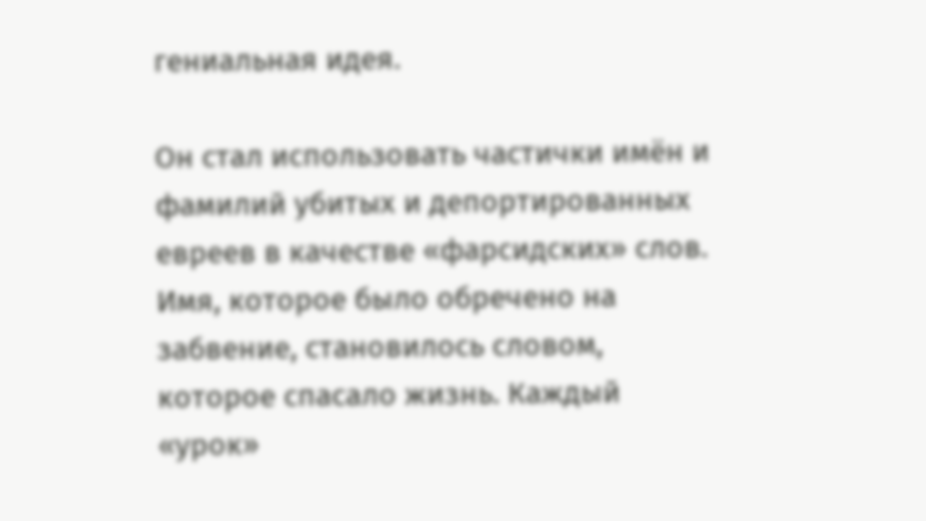гениальная идея.

Он стал использовать частички имён и фамилий убитых и депортированных евреев в качестве «фарсидских» слов. Имя, которое было обречено на забвение, становилось словом, которое спасало жизнь. Каждый «урок»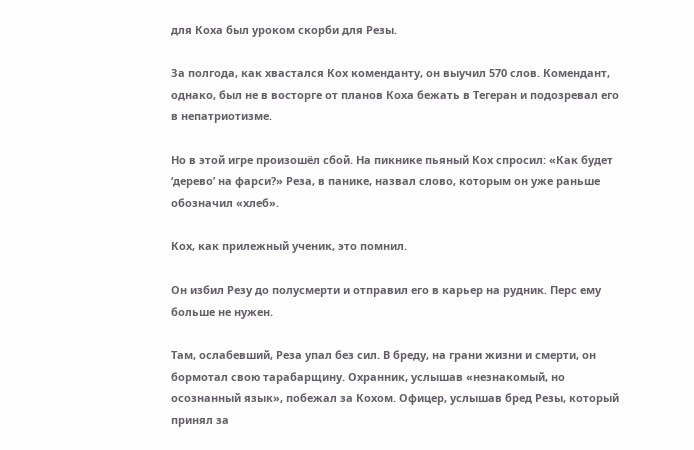для Коха был уроком скорби для Резы.

За полгода, как хвастался Кох коменданту, он выучил 570 слов. Комендант, однако, был не в восторге от планов Коха бежать в Тегеран и подозревал его в непатриотизме.

Но в этой игре произошёл сбой. На пикнике пьяный Кох спросил: «Как будет ‘дерево’ на фарси?» Реза, в панике, назвал слово, которым он уже раньше обозначил «хлеб».

Кох, как прилежный ученик, это помнил.

Он избил Резу до полусмерти и отправил его в карьер на рудник. Перс ему больше не нужен.

Там, ослабевший, Реза упал без сил. В бреду, на грани жизни и смерти, он бормотал свою тарабарщину. Охранник, услышав «незнакомый, но осознанный язык», побежал за Кохом. Офицер, услышав бред Резы, который принял за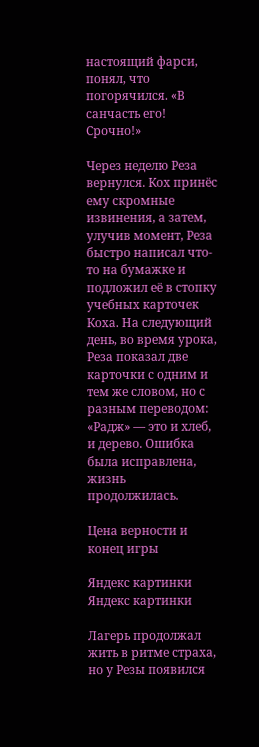настоящий фарси, понял, что погорячился. «В санчасть его! Срочно!»

Через неделю Реза вернулся. Кох принёс ему скромные извинения, а затем, улучив момент, Реза быстро написал что-то на бумажке и подложил её в стопку учебных карточек Коха. На следующий день, во время урока, Реза показал две карточки с одним и тем же словом, но с разным переводом: «Радж» — это и хлеб, и дерево. Ошибка была исправлена, жизнь продолжилась.

Цена верности и конец игры

Яндекс картинки
Яндекс картинки

Лагерь продолжал жить в ритме страха, но у Резы появился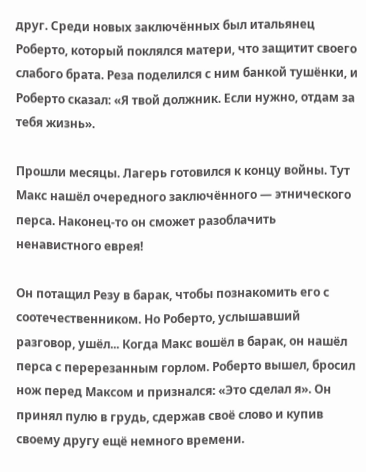друг. Среди новых заключённых был итальянец Роберто, который поклялся матери, что защитит своего слабого брата. Реза поделился с ним банкой тушёнки, и Роберто сказал: «Я твой должник. Если нужно, отдам за тебя жизнь».

Прошли месяцы. Лагерь готовился к концу войны. Тут Макс нашёл очередного заключённого — этнического перса. Наконец-то он сможет разоблачить ненавистного еврея!

Он потащил Резу в барак, чтобы познакомить его с соотечественником. Но Роберто, услышавший разговор, ушёл... Когда Макс вошёл в барак, он нашёл перса с перерезанным горлом. Роберто вышел, бросил нож перед Максом и признался: «Это сделал я». Он принял пулю в грудь, сдержав своё слово и купив своему другу ещё немного времени.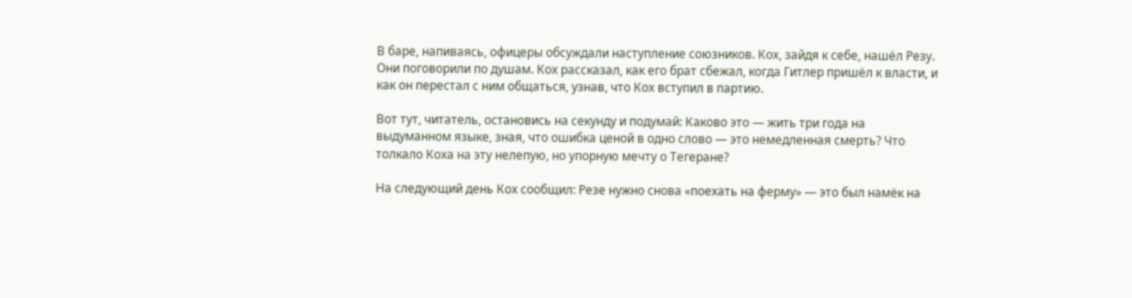В баре, напиваясь, офицеры обсуждали наступление союзников. Кох, зайдя к себе, нашёл Резу. Они поговорили по душам. Кох рассказал, как его брат сбежал, когда Гитлер пришёл к власти, и как он перестал с ним общаться, узнав, что Кох вступил в партию.

Вот тут, читатель, остановись на секунду и подумай: Каково это — жить три года на выдуманном языке, зная, что ошибка ценой в одно слово — это немедленная смерть? Что толкало Коха на эту нелепую, но упорную мечту о Тегеране?

На следующий день Кох сообщил: Резе нужно снова «поехать на ферму» — это был намёк на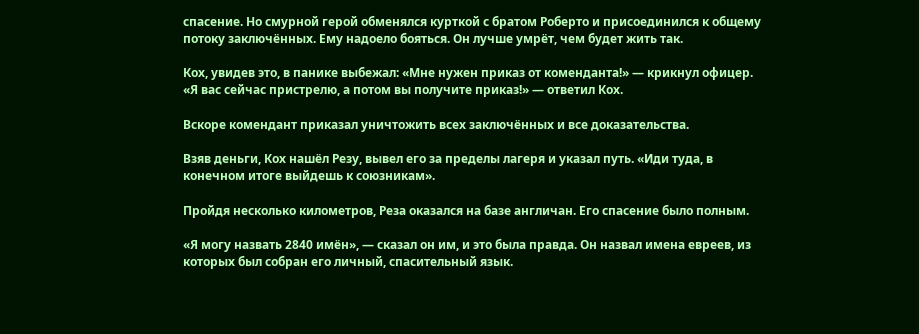спасение. Но смурной герой обменялся курткой с братом Роберто и присоединился к общему потоку заключённых. Ему надоело бояться. Он лучше умрёт, чем будет жить так.

Кох, увидев это, в панике выбежал: «Мне нужен приказ от коменданта!» — крикнул офицер. «Я вас сейчас пристрелю, а потом вы получите приказ!» — ответил Кох.

Вскоре комендант приказал уничтожить всех заключённых и все доказательства.

Взяв деньги, Кох нашёл Резу, вывел его за пределы лагеря и указал путь. «Иди туда, в конечном итоге выйдешь к союзникам».

Пройдя несколько километров, Реза оказался на базе англичан. Его спасение было полным.

«Я могу назвать 2840 имён», — сказал он им, и это была правда. Он назвал имена евреев, из которых был собран его личный, спасительный язык.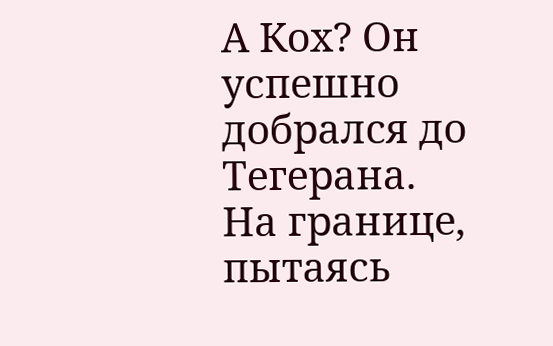А Кох? Он успешно добрался до Тегерана. На границе, пытаясь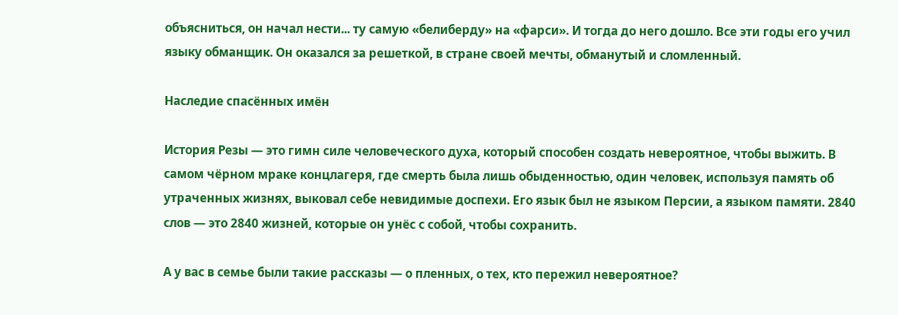объясниться, он начал нести... ту самую «белиберду» на «фарси». И тогда до него дошло. Все эти годы его учил языку обманщик. Он оказался за решеткой, в стране своей мечты, обманутый и сломленный.

Наследие спасённых имён

История Резы — это гимн силе человеческого духа, который способен создать невероятное, чтобы выжить. В самом чёрном мраке концлагеря, где смерть была лишь обыденностью, один человек, используя память об утраченных жизнях, выковал себе невидимые доспехи. Его язык был не языком Персии, а языком памяти. 2840 слов — это 2840 жизней, которые он унёс с собой, чтобы сохранить.

А у вас в семье были такие рассказы — о пленных, о тех, кто пережил невероятное?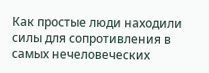Как простые люди находили силы для сопротивления в самых нечеловеческих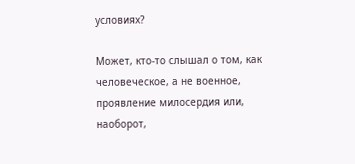условиях?

Может, кто-то слышал о том, как человеческое, а не военное, проявление милосердия или, наоборот,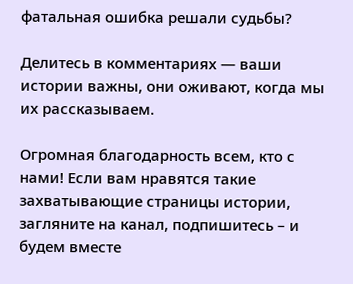фатальная ошибка решали судьбы?

Делитесь в комментариях — ваши истории важны, они оживают, когда мы их рассказываем.

Огромная благодарность всем, кто с нами! Если вам нравятся такие захватывающие страницы истории, загляните на канал, подпишитесь – и будем вместе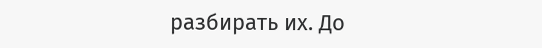разбирать их. До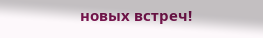новых встреч!